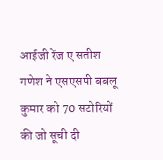आईजी रेंज ए सतीश गणेश ने एसएसपी बबलू कुमार को 70 सटोरियों की जो सूची दी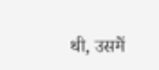थी, उसमें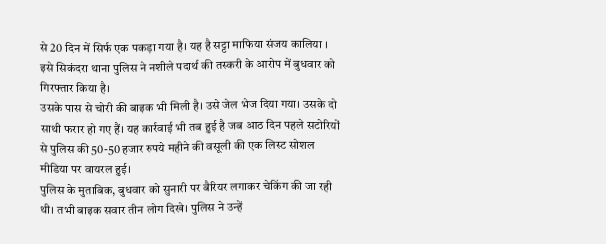से 20 दिन में सिर्फ एक पकड़ा गया है। यह है सट्टा माफिया संजय कालिया । इसे सिकंदरा थाना पुलिस ने नशीले पदार्थ की तस्करी के आरोप में बुधवार को गिरफ्तार किया है।
उसके पास से चोरी की बाइक भी मिली है। उसे जेल भेज दिया गया। उसके दो साथी फरार हो गए हैं। यह कार्रवाई भी तब हुई है जब आठ दिन पहले सटोरियों से पुलिस की 50-50 हजार रुपये महीने की वसूली की एक लिस्ट सोशल मीडिया पर वायरल हुई।
पुलिस के मुताबिक, बुधवार को सुनारी पर बैरियर लगाकर चेकिंग की जा रही थी। तभी बाइक सवार तीन लोग दिखे। पुलिस ने उन्हें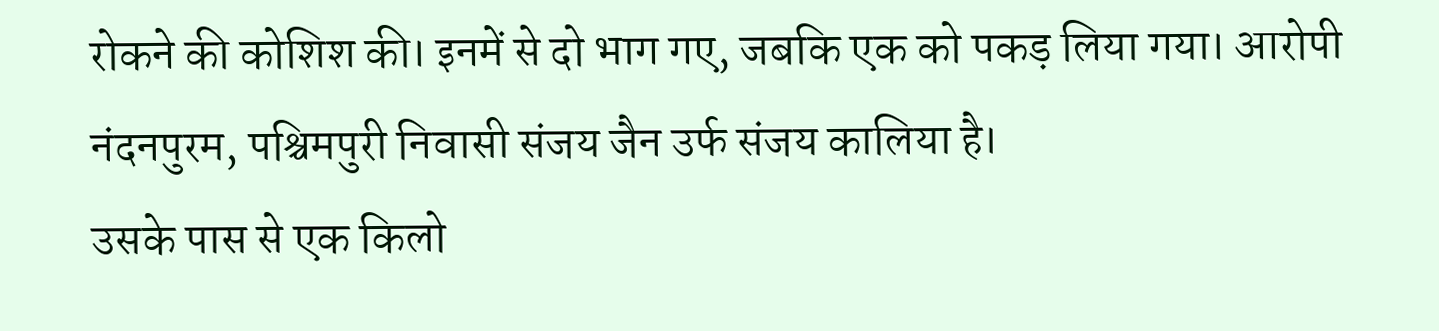रोकने की कोशिश की। इनमें से दो भाग गए, जबकि एक को पकड़ लिया गया। आरोपी नंदनपुरम, पश्चिमपुरी निवासी संजय जैन उर्फ संजय कालिया है।
उसके पास से एक किलो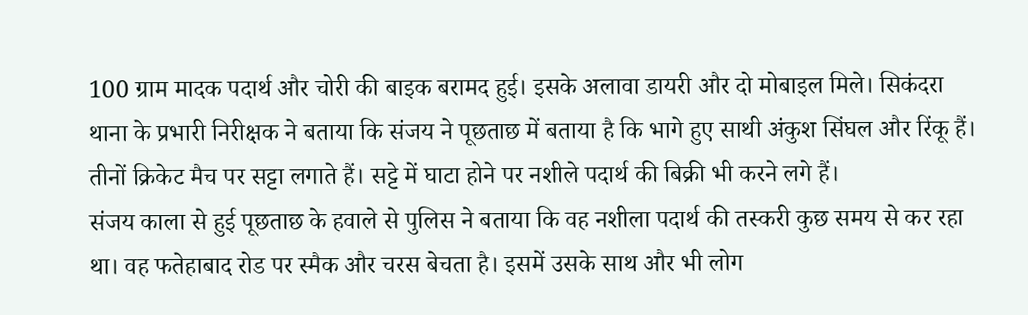100 ग्राम मादक पदार्थ और चोरी की बाइक बरामद हुई। इसके अलावा डायरी और दो मोबाइल मिले। सिकंदरा थाना के प्रभारी निरीक्षक ने बताया कि संजय ने पूछताछ में बताया है कि भागे हुए साथी अंकुश सिंघल और रिंकू हैं। तीनों क्रिकेट मैच पर सट्टा लगाते हैं। सट्टे में घाटा होने पर नशीले पदार्थ की बिक्री भी करने लगे हैं।
संजय काला से हुई पूछताछ के हवाले से पुलिस ने बताया कि वह नशीला पदार्थ की तस्करी कुछ समय से कर रहा था। वह फतेहाबाद रोड पर स्मैक और चरस बेचता है। इसमें उसके साथ और भी लोग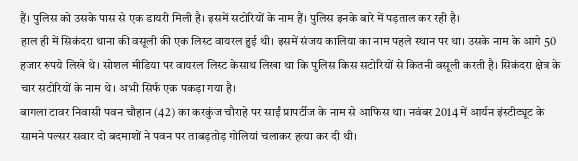हैं। पुलिस को उसके पास से एक डायरी मिली है। इसमें सटोरियों के नाम हैं। पुलिस इनके बारे में पड़ताल कर रही है।
हाल ही में सिकंदरा थाना की वसूली की एक लिस्ट वायरल हुई थी। इसमें संजय कालिया का नाम पहले स्थान पर था। उसके नाम के आगे 50 हजार रुपये लिखे थे। सोशल मीडिया पर वायरल लिस्ट केसाथ लिखा था कि पुलिस किस सटोरियों से कितनी वसूली करती है। सिकंदरा क्षेत्र के चार सटोरियों के नाम थे। अभी सिर्फ एक पकड़ा गया है।
बागला टावर निवासी पवन चौहान (42) का करकुंज चौराहे पर साईं प्रापर्टीज के नाम से आफिस था। नवंबर 2014 में आर्यन इंस्टीट्यूट के सामने पल्सर सवार दो बदमाशों ने पवन पर ताबड़तोड़ गोलियां चलाकर हत्या कर दी थी।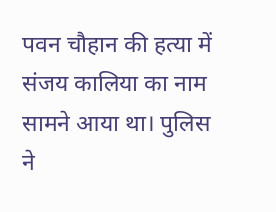पवन चौहान की हत्या में संजय कालिया का नाम सामने आया था। पुलिस ने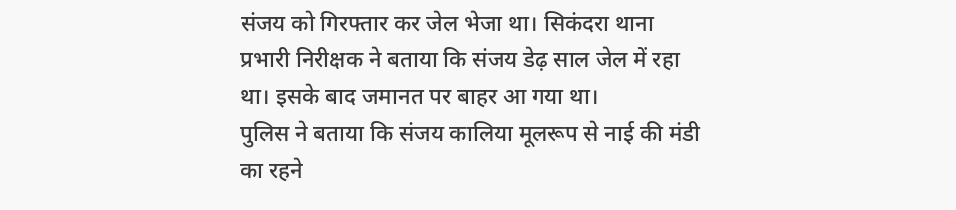संजय को गिरफ्तार कर जेल भेजा था। सिकंदरा थाना प्रभारी निरीक्षक ने बताया कि संजय डेढ़ साल जेल में रहा था। इसके बाद जमानत पर बाहर आ गया था।
पुलिस ने बताया कि संजय कालिया मूलरूप से नाई की मंडी का रहने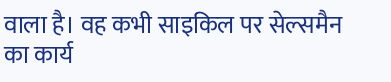वाला है। वह कभी साइकिल पर सेल्समैन का कार्य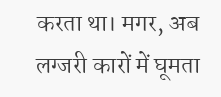करता था। मगर, अब लग्जरी कारों में घूमता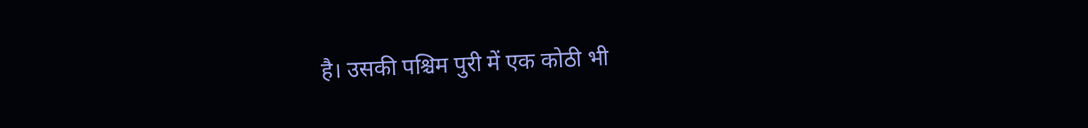है। उसकी पश्चिम पुरी में एक कोठी भी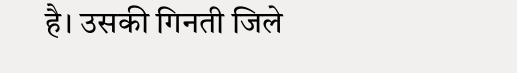है। उसकी गिनती जिले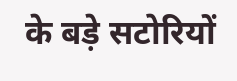के बड़े सटोरियों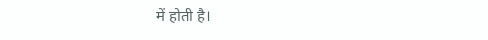में होती है।